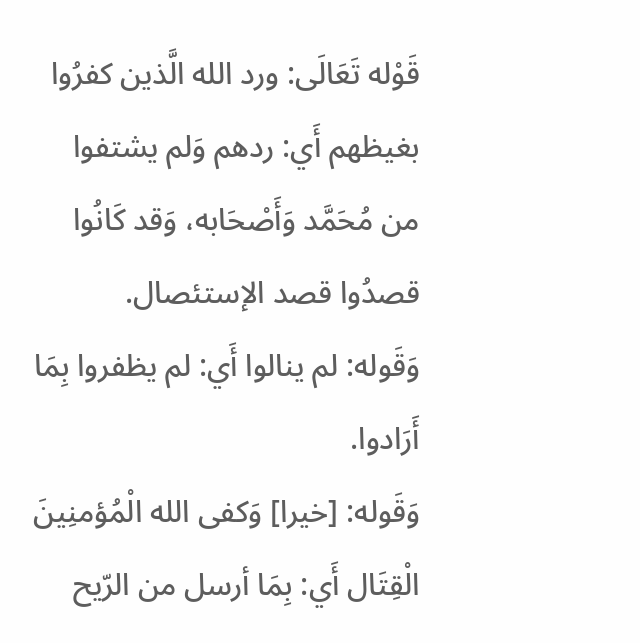قَوْله تَعَالَى: ورد الله الَّذين كفرُوا بغيظهم أَي: ردهم وَلم يشتفوا من مُحَمَّد وَأَصْحَابه، وَقد كَانُوا قصدُوا قصد الإستئصال.
وَقَوله: لم ينالوا أَي: لم يظفروا بِمَا أَرَادوا.
وَقَوله: [خيرا] وَكفى الله الْمُؤمنِينَ الْقِتَال أَي: بِمَا أرسل من الرّيح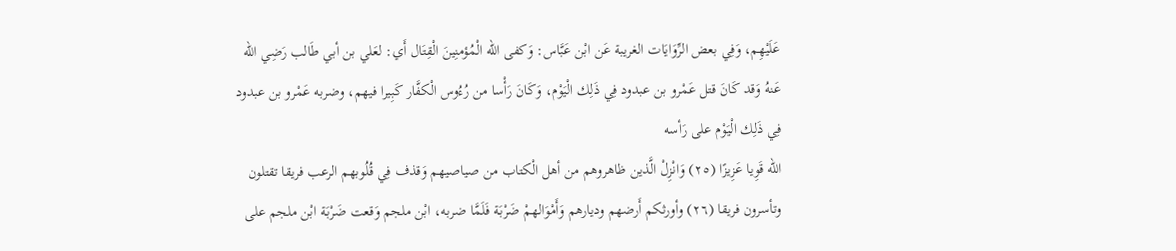عَلَيْهِم، وَفِي بعض الرِّوَايَات الغريبة عَن ابْن عَبَّاس: وَكفى الله الْمُؤمنِينَ الْقِتَال أَي: لعَلي بن أبي طَالب رَضِي الله عَنهُ وَقد كَانَ قتل عَمْرو بن عبدود فِي ذَلِك الْيَوْم، وَكَانَ رَأْسا من رُءُوس الْكفَّار كَبِيرا فيهم، وضربه عَمْرو بن عبدود فِي ذَلِك الْيَوْم على رَأسه
الله قَوِيا عَزِيزًا (٢٥) وَانْزِلْ الَّذين ظاهروهم من أهل الْكتاب من صياصيهم وَقذف فِي قُلُوبهم الرعب فريقا تقتلون وتأسرون فريقا (٢٦) وأورثكم أَرضهم وديارهم وَأَمْوَالهمْ ضَرْبَة فَلَمَّا ضربه، ابْن ملجم وَقعت ضَرْبَة ابْن ملجم على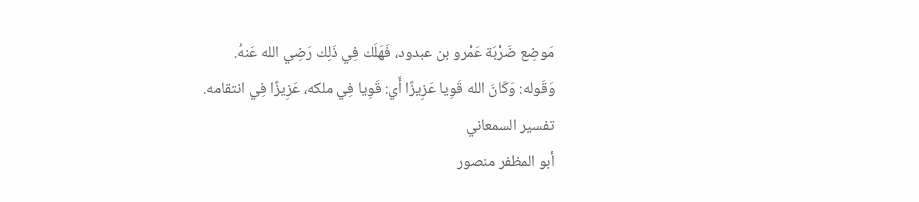مَوضِع ضَرْبَة عَمْرو بن عبدود، فَهَلَك فِي ذَلِك رَضِي الله عَنهُ.
وَقَوله: وَكَانَ الله قَوِيا عَزِيزًا أَي: قَوِيا فِي ملكه، عَزِيزًا فِي انتقامه.
تفسير السمعاني
أبو المظفر منصور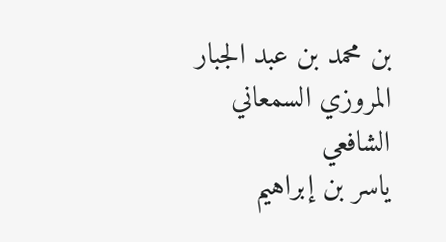بن محمد بن عبد الجبار المروزي السمعاني الشافعي
ياسر بن إبراهيم